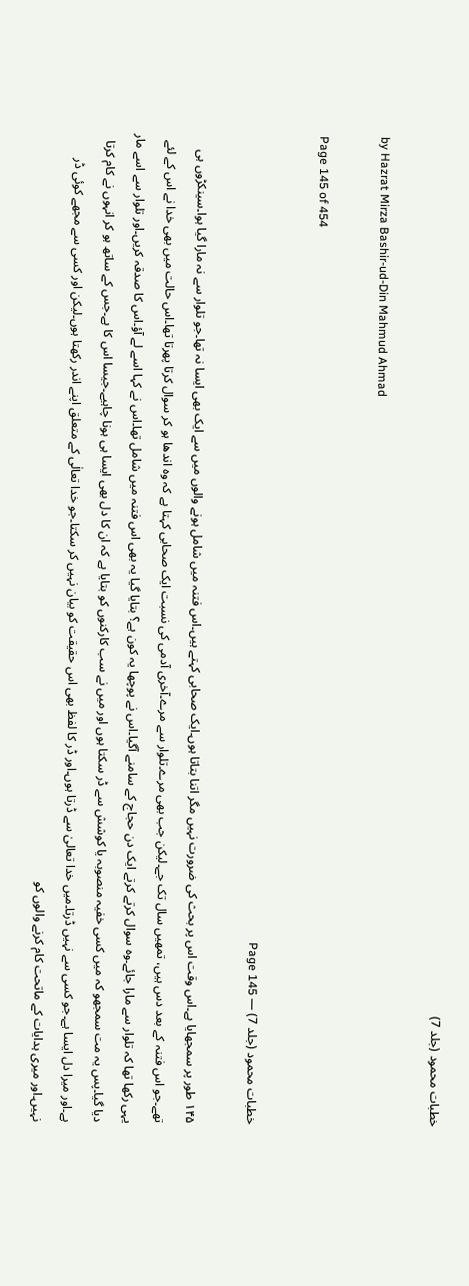خطبات محمود (جلد 7)

by Hazrat Mirza Bashir-ud-Din Mahmud Ahmad

Page 145 of 454

خطبات محمود (جلد 7) — Page 145

۱۴۵ طور پر سمجھایا ہے۔اس وقت اس پر بحث کی ضرورت نہیں مگر اتنا بتاتا ہوں۔ایک صحابی کہتے ہیں۔اس فتنہ میں شامل ہونے والوں میں سے ایک بھی ایسا نہ تھا۔جو تلوار سے نہ مارا گیا ہوا۔سینکڑوں ہی تھے۔جو اس فتنہ کے بعد دس ہیں، تمھیں سال تک جے۔لیکن جب بھی مرے۔تلوار سے مرے۔آخری آدمی کی نسبت ایک صحابی کہتا ہے کہ وہ اندھا ہو کر سوال کرتا پھرتا تھا۔اس حالت میں بھی خدا نے اس کے لئے یہی رکھا تھا کہ تلوار سے مارا جائے۔وہ سوال کرتے کرتے ایک دن حجاج کے سامنے آگیا۔اس نے پوچھا یہ کون ہے؟ بتایا گیا یہ بھی اس فتنہ میں شامل تھا۔اس نے کہا اسے لے آؤ۔اس کا صدقہ کریں۔اور تلوار سے اسے مار دیا گیا۔پس یہ مت سمجھو کہ میں کسی خفیہ منصوبہ یا کوشش سے ڈر سکتا ہوں اور میں نے سب کارکنوں کو بتایا ہے کہ ان کا دل بھی ایسا ہی ہونا چاہیے۔جیسا اس کا ہے۔جس کے ساتھ ہو کر انہوں نے کام کرتا ہے۔اور میرا دل ایسا ہے۔جو کسی سے نہیں ڈرتا۔میں خدا تعالیٰ سے ڈرتا ہوں۔اور ڈر کا لفظ بھی اس حقیقت کو بیان نہیں کر سکتا۔جو خدا تعالٰی کے متعلق اپنے اندر رکھتا ہوں۔لیکن اور کسی سے مجھے کوئی ڈر نہیں۔اور میری ہدایات کے ماتحت کام کرنے والوں کو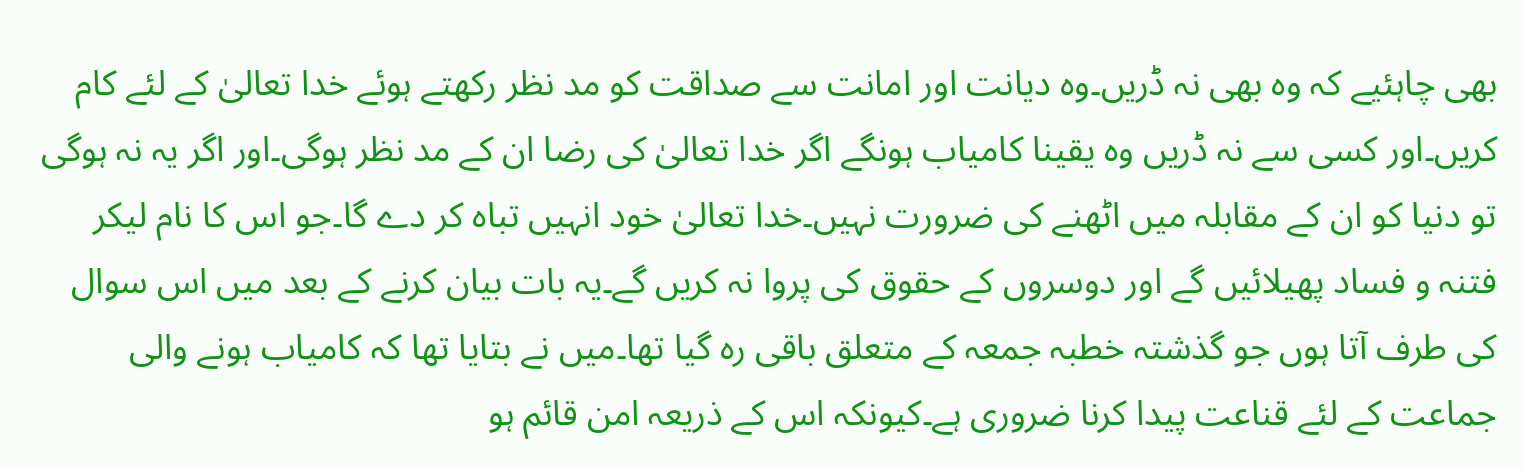بھی چاہئیے کہ وہ بھی نہ ڈریں۔وہ دیانت اور امانت سے صداقت کو مد نظر رکھتے ہوئے خدا تعالیٰ کے لئے کام کریں۔اور کسی سے نہ ڈریں وہ یقینا کامیاب ہونگے اگر خدا تعالیٰ کی رضا ان کے مد نظر ہوگی۔اور اگر یہ نہ ہوگی تو دنیا کو ان کے مقابلہ میں اٹھنے کی ضرورت نہیں۔خدا تعالیٰ خود انہیں تباہ کر دے گا۔جو اس کا نام لیکر فتنہ و فساد پھیلائیں گے اور دوسروں کے حقوق کی پروا نہ کریں گے۔یہ بات بیان کرنے کے بعد میں اس سوال کی طرف آتا ہوں جو گذشتہ خطبہ جمعہ کے متعلق باقی رہ گیا تھا۔میں نے بتایا تھا کہ کامیاب ہونے والی جماعت کے لئے قناعت پیدا کرنا ضروری ہے۔کیونکہ اس کے ذریعہ امن قائم ہو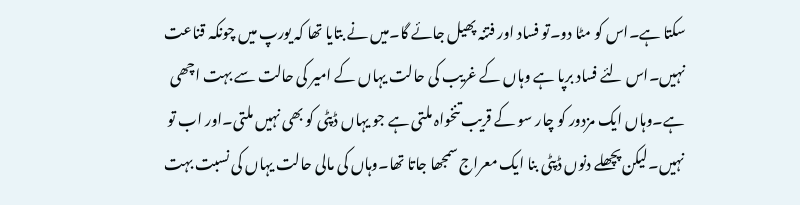سکتا ہے۔اس کو مٹا دو۔تو فساد اور فتنہ پھیل جائے گا۔میں نے بتایا تھا کہ یورپ میں چونکہ قناعت نہیں۔اس لئے فساد برپا ہے وہاں کے غریب کی حالت یہاں کے امیر کی حالت سے بہت اچھی ہے۔وہاں ایک مزدور کو چار سو کے قریب تنخواہ ملتی ہے جو یہاں ڈپٹی کو بھی نہیں ملتی۔اور اب تو نہیں۔لیکن پچھلے دنوں ڈپٹی بنا ایک معراج سمجھا جاتا تھا۔وہاں کی مالی حالت یہاں کی نسبت بہت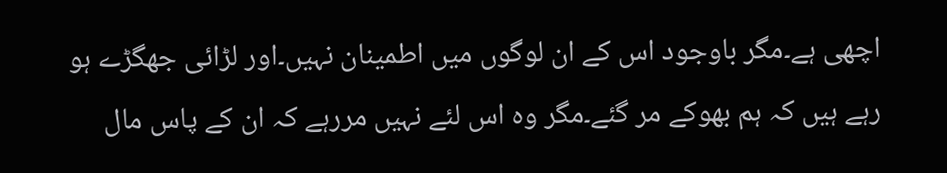اچھی ہے۔مگر باوجود اس کے ان لوگوں میں اطمینان نہیں۔اور لڑائی جھگڑے ہو رہے ہیں کہ ہم بھوکے مر گئے۔مگر وہ اس لئے نہیں مررہے کہ ان کے پاس مال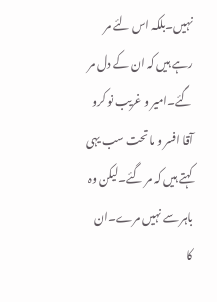نہیں۔بلکہ اس لئے مر رہے ہیں کہ ان کے دل مر گئے۔امیر و غریب نو کرو آقا افسر و ما تحت سب یہی کہتے ہیں کہ مر گئے۔لیکن وہ باہر سے نہیں مرے۔ان کا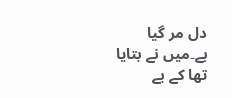دل مر گیا ہے۔میں نے بتایا تھا کے بے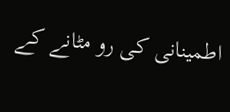اطمینانی کی رو مٹانے کے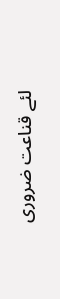لئے قناعت ضروری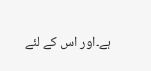ہے۔اور اس کے لئے